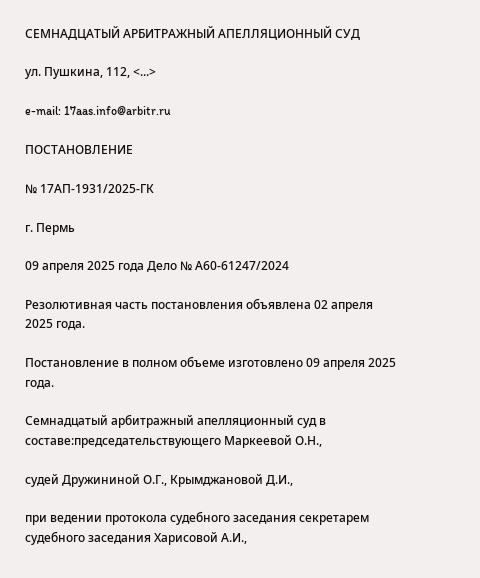СЕМНАДЦАТЫЙ АРБИТРАЖНЫЙ АПЕЛЛЯЦИОННЫЙ СУД

ул. Пушкина, 112, <...>

e-mail: 17aas.info@arbitr.ru

ПОСТАНОВЛЕНИЕ

№ 17АП-1931/2025-ГК

г. Пермь

09 апреля 2025 года Дело № А60-61247/2024

Резолютивная часть постановления объявлена 02 апреля 2025 года.

Постановление в полном объеме изготовлено 09 апреля 2025 года.

Семнадцатый арбитражный апелляционный суд в составе:председательствующего Маркеевой О.Н.,

судей Дружининой О.Г., Крымджановой Д.И.,

при ведении протокола судебного заседания секретарем судебного заседания Харисовой А.И.,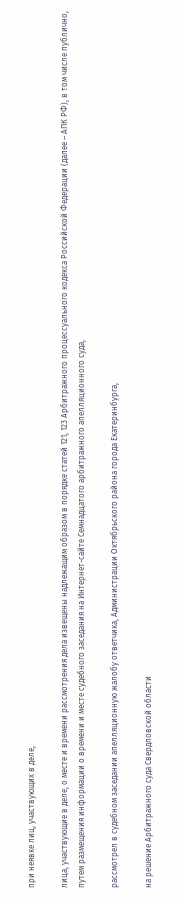при неявке лиц, участвующих в деле,

лица, участвующие в деле, о месте и времени рассмотрения дела извещены надлежащим образом в порядке статей 121, 123 Арбитражного процессуального кодекса Российской Федерации (далее – АПК РФ), в том числе публично, путем размещения информации о времени и месте судебного заседания на Интернет-сайте Семнадцатого арбитражного апелляционного суда,

рассмотрел в судебном заседании апелляционную жалобу ответчика, Администрации Октябрьского района города Екатеринбурга,

на решение Арбитражного суда Свердловской области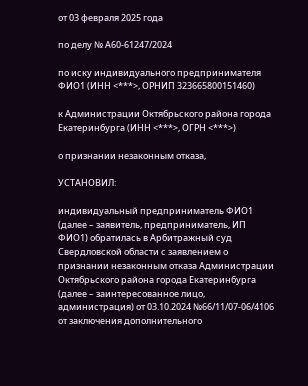от 03 февраля 2025 года

по делу № А60-61247/2024

по иску индивидуального предпринимателя ФИО1 (ИНН <***>, ОРНИП 323665800151460)

к Администрации Октябрьского района города Екатеринбурга (ИНН <***>, ОГРН <***>)

о признании незаконным отказа,

УСТАНОВИЛ:

индивидуальный предприниматель ФИО1 (далее – заявитель, предприниматель, ИП ФИО1) обратилась в Арбитражный суд Свердловской области с заявлением о признании незаконным отказа Администрации Октябрьского района города Екатеринбурга (далее – заинтересованное лицо, администрация) от 03.10.2024 №66/11/07-06/4106 от заключения дополнительного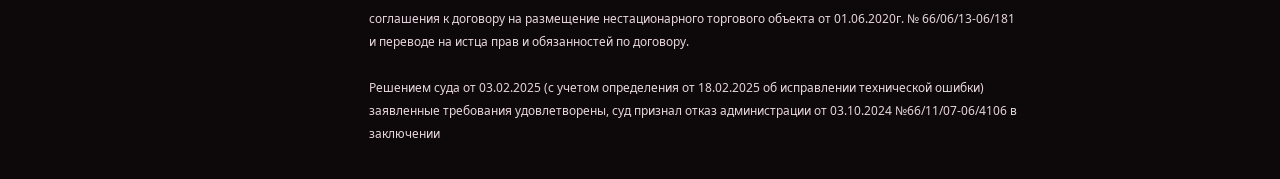соглашения к договору на размещение нестационарного торгового объекта от 01.06.2020г. № 66/06/13-06/181 и переводе на истца прав и обязанностей по договору.

Решением суда от 03.02.2025 (с учетом определения от 18.02.2025 об исправлении технической ошибки) заявленные требования удовлетворены, суд признал отказ администрации от 03.10.2024 №66/11/07-06/4106 в заключении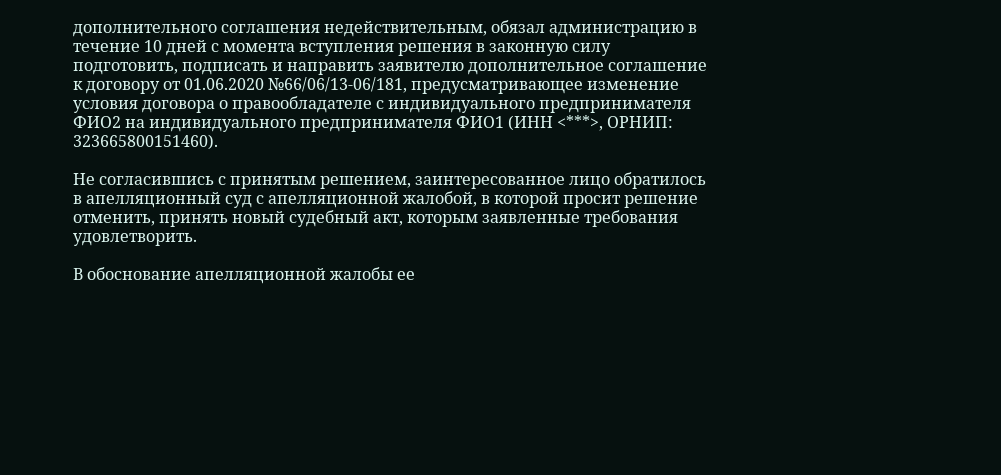дополнительного соглашения недействительным, обязал администрацию в течение 10 дней с момента вступления решения в законную силу подготовить, подписать и направить заявителю дополнительное соглашение к договору от 01.06.2020 №66/06/13-06/181, предусматривающее изменение условия договора о правообладателе с индивидуального предпринимателя ФИО2 на индивидуального предпринимателя ФИО1 (ИНН <***>, ОРНИП: 323665800151460).

Не согласившись с принятым решением, заинтересованное лицо обратилось в апелляционный суд с апелляционной жалобой, в которой просит решение отменить, принять новый судебный акт, которым заявленные требования удовлетворить.

В обоснование апелляционной жалобы ее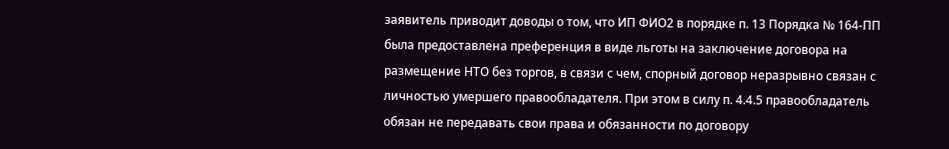заявитель приводит доводы о том, что ИП ФИО2 в порядке п. 13 Порядка № 164-ПП была предоставлена преференция в виде льготы на заключение договора на размещение НТО без торгов, в связи с чем, спорный договор неразрывно связан с личностью умершего правообладателя. При этом в силу п. 4.4.5 правообладатель обязан не передавать свои права и обязанности по договору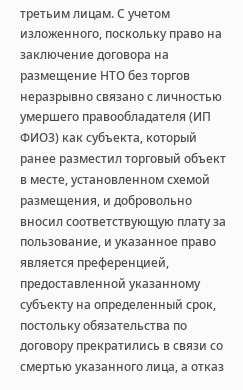третьим лицам. С учетом изложенного, поскольку право на заключение договора на размещение НТО без торгов неразрывно связано с личностью умершего правообладателя (ИП ФИО3) как субъекта, который ранее разместил торговый объект в месте, установленном схемой размещения, и добровольно вносил соответствующую плату за пользование, и указанное право является преференцией, предоставленной указанному субъекту на определенный срок, постольку обязательства по договору прекратились в связи со смертью указанного лица, а отказ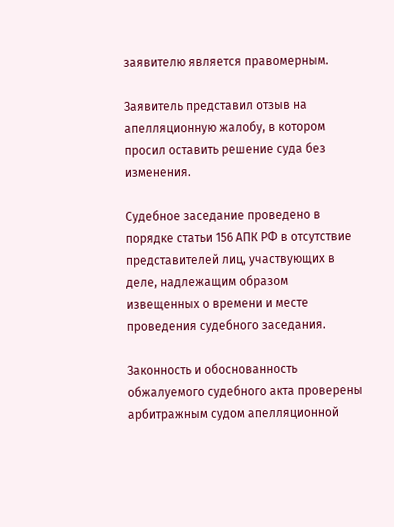заявителю является правомерным.

Заявитель представил отзыв на апелляционную жалобу, в котором просил оставить решение суда без изменения.

Судебное заседание проведено в порядке статьи 156 АПК РФ в отсутствие представителей лиц, участвующих в деле, надлежащим образом извещенных о времени и месте проведения судебного заседания.

Законность и обоснованность обжалуемого судебного акта проверены арбитражным судом апелляционной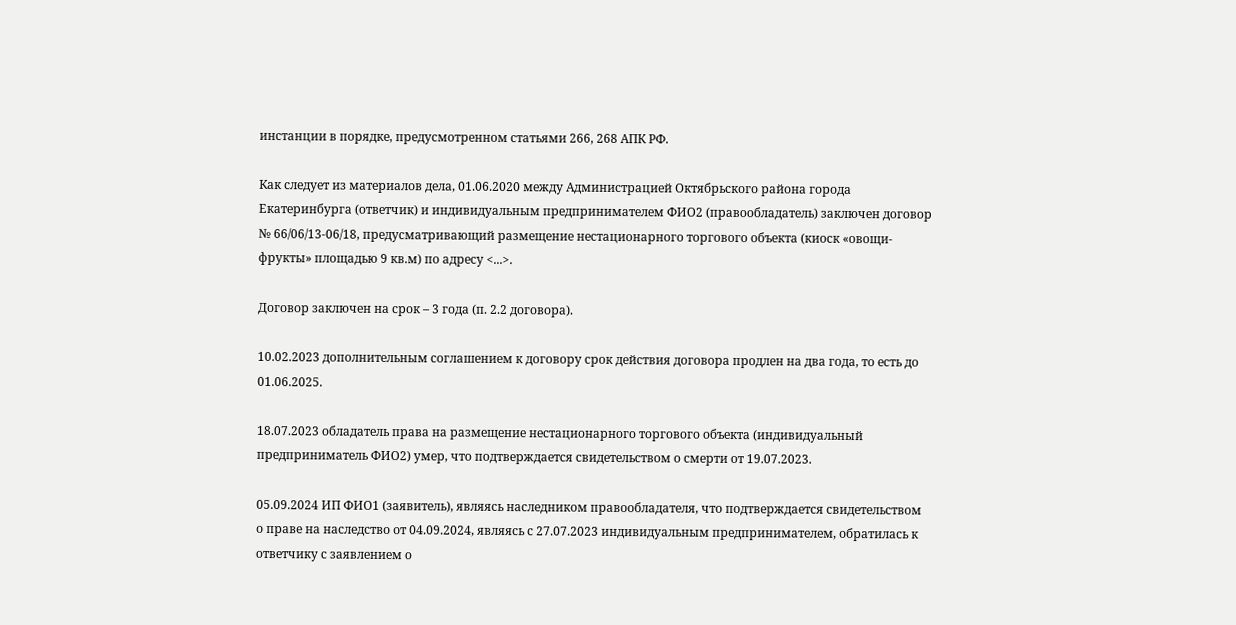инстанции в порядке, предусмотренном статьями 266, 268 АПК РФ.

Как следует из материалов дела, 01.06.2020 между Администрацией Октябрьского района города Екатеринбурга (ответчик) и индивидуальным предпринимателем ФИО2 (правообладатель) заключен договор № 66/06/13-06/18, предусматривающий размещение нестационарного торгового объекта (киоск «овощи-фрукты» площадью 9 кв.м) по адресу <...>.

Договор заключен на срок – 3 года (п. 2.2 договора).

10.02.2023 дополнительным соглашением к договору срок действия договора продлен на два года, то есть до 01.06.2025.

18.07.2023 обладатель права на размещение нестационарного торгового объекта (индивидуальный предприниматель ФИО2) умер, что подтверждается свидетельством о смерти от 19.07.2023.

05.09.2024 ИП ФИО1 (заявитель), являясь наследником правообладателя, что подтверждается свидетельством о праве на наследство от 04.09.2024, являясь с 27.07.2023 индивидуальным предпринимателем, обратилась к ответчику с заявлением о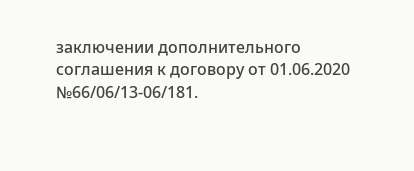заключении дополнительного соглашения к договору от 01.06.2020 №66/06/13-06/181.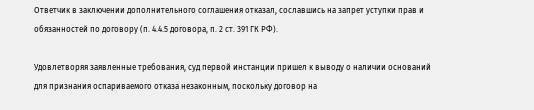Ответчик в заключении дополнительного соглашения отказал, сославшись на запрет уступки прав и обязанностей по договору (п. 4.4.5 договора, п. 2 ст. 391 ГК РФ).

Удовлетворяя заявленные требования, суд первой инстанции пришел к выводу о наличии оснований для признания оспариваемого отказа незаконным, поскольку договор на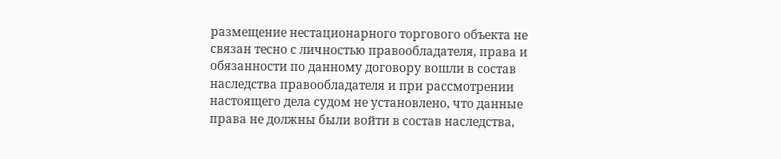размещение нестационарного торгового объекта не связан тесно с личностью правообладателя, права и обязанности по данному договору вошли в состав наследства правообладателя и при рассмотрении настоящего дела судом не установлено, что данные права не должны были войти в состав наследства,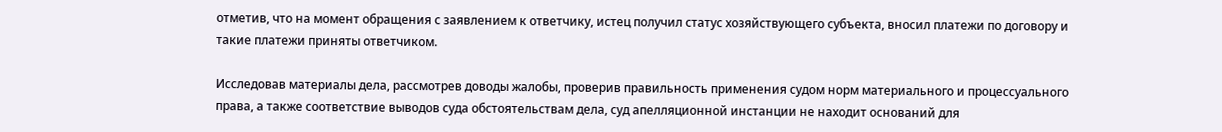отметив, что на момент обращения с заявлением к ответчику, истец получил статус хозяйствующего субъекта, вносил платежи по договору и такие платежи приняты ответчиком.

Исследовав материалы дела, рассмотрев доводы жалобы, проверив правильность применения судом норм материального и процессуального права, а также соответствие выводов суда обстоятельствам дела, суд апелляционной инстанции не находит оснований для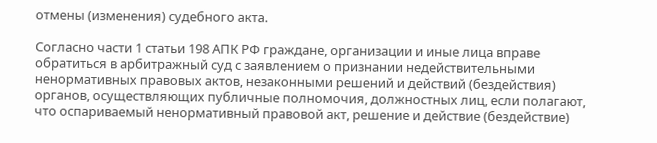отмены (изменения) судебного акта.

Согласно части 1 статьи 198 АПК РФ граждане, организации и иные лица вправе обратиться в арбитражный суд с заявлением о признании недействительными ненормативных правовых актов, незаконными решений и действий (бездействия) органов, осуществляющих публичные полномочия, должностных лиц, если полагают, что оспариваемый ненормативный правовой акт, решение и действие (бездействие)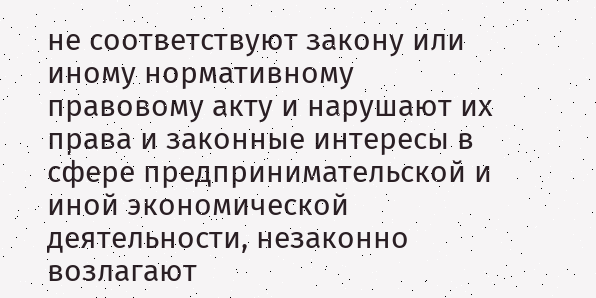не соответствуют закону или иному нормативному правовому акту и нарушают их права и законные интересы в сфере предпринимательской и иной экономической деятельности, незаконно возлагают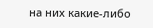на них какие-либо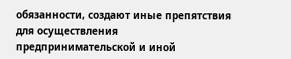обязанности, создают иные препятствия для осуществления предпринимательской и иной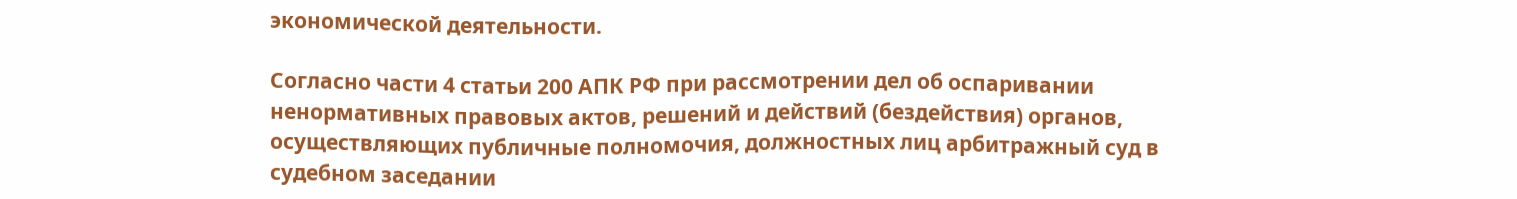экономической деятельности.

Согласно части 4 статьи 200 АПК РФ при рассмотрении дел об оспаривании ненормативных правовых актов, решений и действий (бездействия) органов, осуществляющих публичные полномочия, должностных лиц арбитражный суд в судебном заседании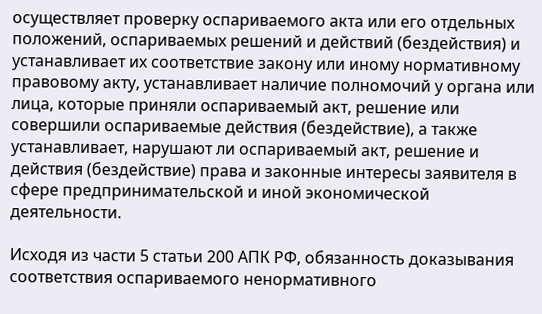осуществляет проверку оспариваемого акта или его отдельных положений, оспариваемых решений и действий (бездействия) и устанавливает их соответствие закону или иному нормативному правовому акту, устанавливает наличие полномочий у органа или лица, которые приняли оспариваемый акт, решение или совершили оспариваемые действия (бездействие), а также устанавливает, нарушают ли оспариваемый акт, решение и действия (бездействие) права и законные интересы заявителя в сфере предпринимательской и иной экономической деятельности.

Исходя из части 5 статьи 200 АПК РФ, обязанность доказывания соответствия оспариваемого ненормативного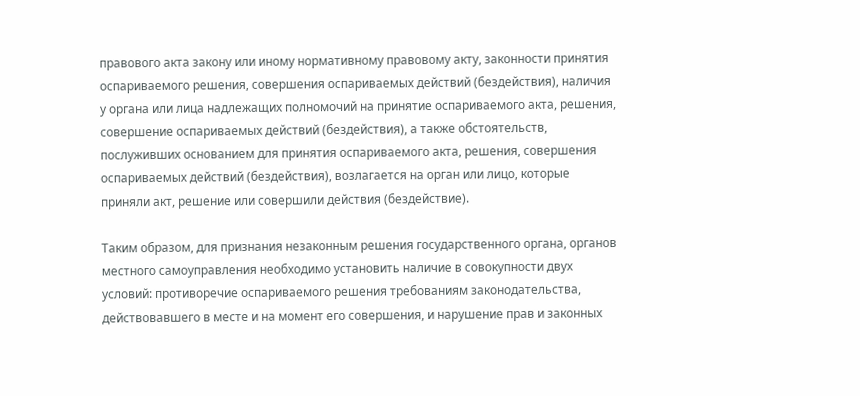правового акта закону или иному нормативному правовому акту, законности принятия оспариваемого решения, совершения оспариваемых действий (бездействия), наличия у органа или лица надлежащих полномочий на принятие оспариваемого акта, решения, совершение оспариваемых действий (бездействия), а также обстоятельств, послуживших основанием для принятия оспариваемого акта, решения, совершения оспариваемых действий (бездействия), возлагается на орган или лицо, которые приняли акт, решение или совершили действия (бездействие).

Таким образом, для признания незаконным решения государственного органа, органов местного самоуправления необходимо установить наличие в совокупности двух условий: противоречие оспариваемого решения требованиям законодательства, действовавшего в месте и на момент его совершения, и нарушение прав и законных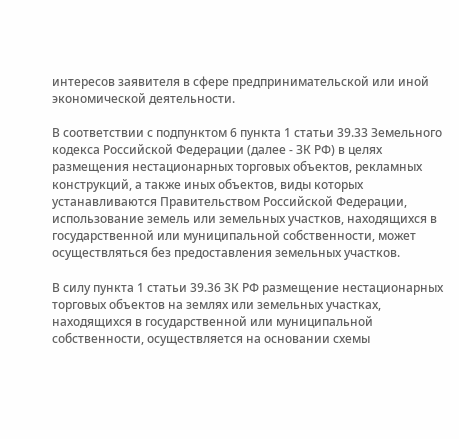интересов заявителя в сфере предпринимательской или иной экономической деятельности.

В соответствии с подпунктом 6 пункта 1 статьи 39.33 Земельного кодекса Российской Федерации (далее - ЗК РФ) в целях размещения нестационарных торговых объектов, рекламных конструкций, а также иных объектов, виды которых устанавливаются Правительством Российской Федерации, использование земель или земельных участков, находящихся в государственной или муниципальной собственности, может осуществляться без предоставления земельных участков.

В силу пункта 1 статьи 39.36 ЗК РФ размещение нестационарных торговых объектов на землях или земельных участках, находящихся в государственной или муниципальной собственности, осуществляется на основании схемы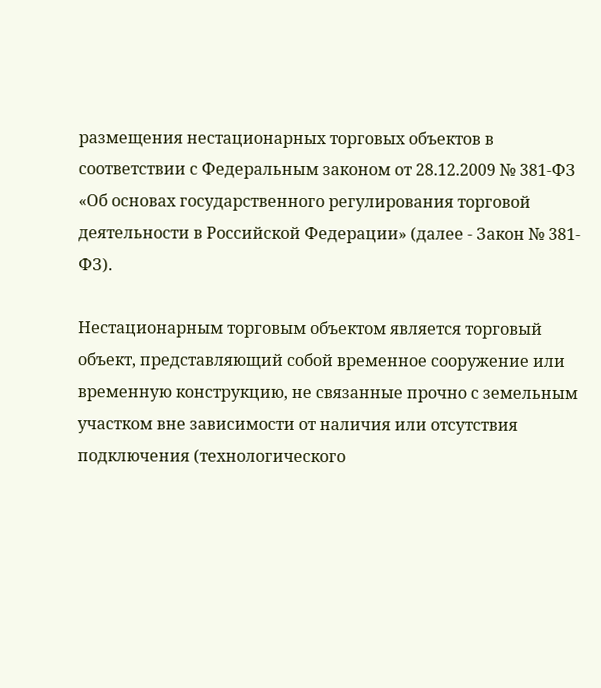размещения нестационарных торговых объектов в соответствии с Федеральным законом от 28.12.2009 № 381-ФЗ «Об основах государственного регулирования торговой деятельности в Российской Федерации» (далее - Закон № 381-ФЗ).

Нестационарным торговым объектом является торговый объект, представляющий собой временное сооружение или временную конструкцию, не связанные прочно с земельным участком вне зависимости от наличия или отсутствия подключения (технологического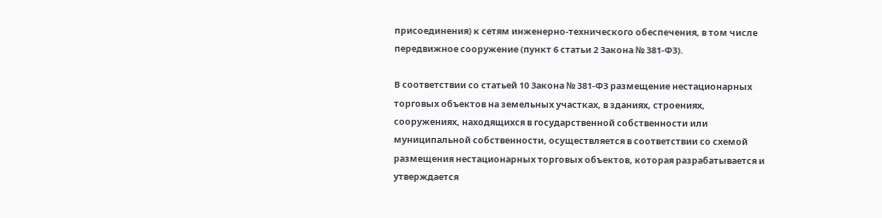присоединения) к сетям инженерно-технического обеспечения, в том числе передвижное сооружение (пункт 6 статьи 2 Закона № 381-ФЗ).

В соответствии со статьей 10 Закона № 381-ФЗ размещение нестационарных торговых объектов на земельных участках, в зданиях, строениях, сооружениях, находящихся в государственной собственности или муниципальной собственности, осуществляется в соответствии со схемой размещения нестационарных торговых объектов, которая разрабатывается и утверждается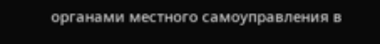органами местного самоуправления в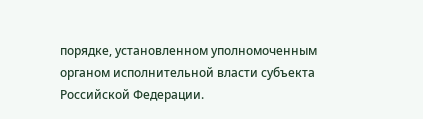порядке, установленном уполномоченным органом исполнительной власти субъекта Российской Федерации.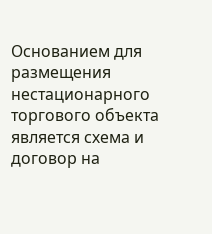Основанием для размещения нестационарного торгового объекта является схема и договор на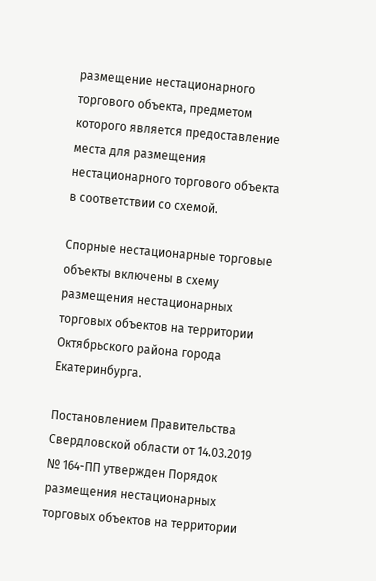размещение нестационарного торгового объекта, предметом которого является предоставление места для размещения нестационарного торгового объекта в соответствии со схемой.

Спорные нестационарные торговые объекты включены в схему размещения нестационарных торговых объектов на территории Октябрьского района города Екатеринбурга.

Постановлением Правительства Свердловской области от 14.03.2019 № 164-ПП утвержден Порядок размещения нестационарных торговых объектов на территории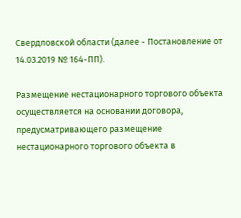Свердловской области (далее - Постановление от 14.03.2019 № 164-ПП).

Размещение нестационарного торгового объекта осуществляется на основании договора, предусматривающего размещение нестационарного торгового объекта в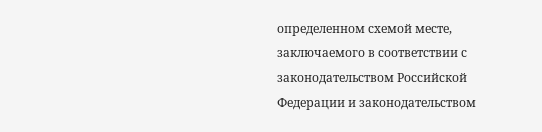определенном схемой месте, заключаемого в соответствии с законодательством Российской Федерации и законодательством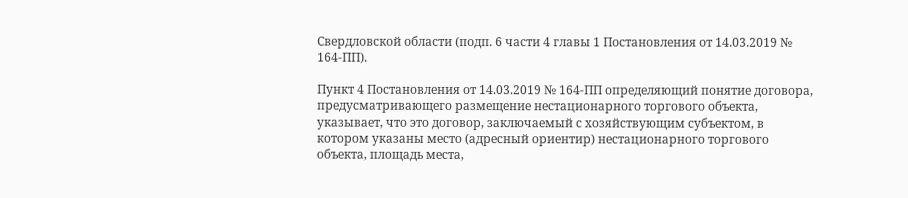Свердловской области (подп. 6 части 4 главы 1 Постановления от 14.03.2019 № 164-ПП).

Пункт 4 Постановления от 14.03.2019 № 164-ПП определяющий понятие договора, предусматривающего размещение нестационарного торгового объекта, указывает, что это договор, заключаемый с хозяйствующим субъектом, в котором указаны место (адресный ориентир) нестационарного торгового объекта, площадь места,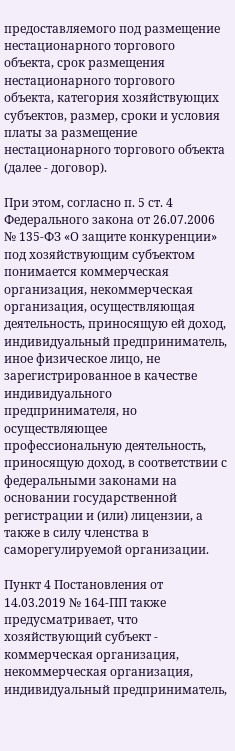предоставляемого под размещение нестационарного торгового объекта, срок размещения нестационарного торгового объекта, категория хозяйствующих субъектов, размер, сроки и условия платы за размещение нестационарного торгового объекта (далее - договор).

При этом, согласно п. 5 ст. 4 Федерального закона от 26.07.2006 № 135-ФЗ «О защите конкуренции» под хозяйствующим субъектом понимается коммерческая организация, некоммерческая организация, осуществляющая деятельность, приносящую ей доход, индивидуальный предприниматель, иное физическое лицо, не зарегистрированное в качестве индивидуального предпринимателя, но осуществляющее профессиональную деятельность, приносящую доход, в соответствии с федеральными законами на основании государственной регистрации и (или) лицензии, а также в силу членства в саморегулируемой организации.

Пункт 4 Постановления от 14.03.2019 № 164-ПП также предусматривает, что хозяйствующий субъект - коммерческая организация, некоммерческая организация, индивидуальный предприниматель,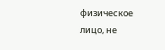физическое лицо, не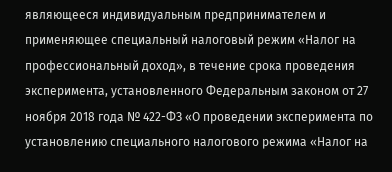являющееся индивидуальным предпринимателем и применяющее специальный налоговый режим «Налог на профессиональный доход», в течение срока проведения эксперимента, установленного Федеральным законом от 27 ноября 2018 года № 422-ФЗ «О проведении эксперимента по установлению специального налогового режима «Налог на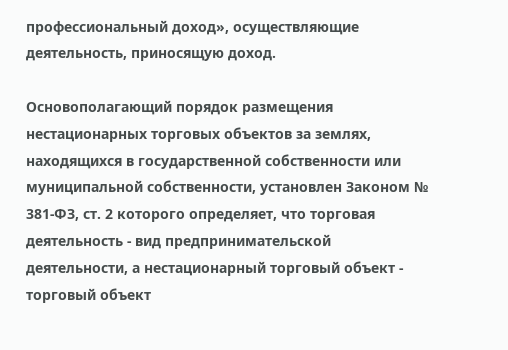профессиональный доход», осуществляющие деятельность, приносящую доход.

Основополагающий порядок размещения нестационарных торговых объектов за землях, находящихся в государственной собственности или муниципальной собственности, установлен Законом № 381-ФЗ, ст. 2 которого определяет, что торговая деятельность - вид предпринимательской деятельности, а нестационарный торговый объект - торговый объект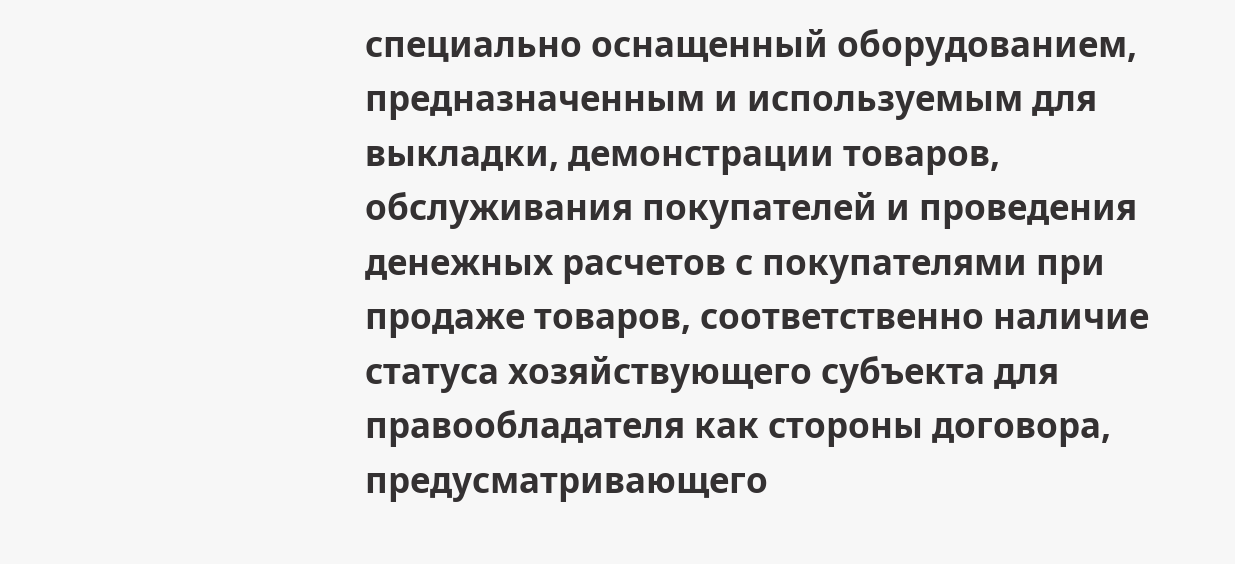специально оснащенный оборудованием, предназначенным и используемым для выкладки, демонстрации товаров, обслуживания покупателей и проведения денежных расчетов с покупателями при продаже товаров, соответственно наличие статуса хозяйствующего субъекта для правообладателя как стороны договора, предусматривающего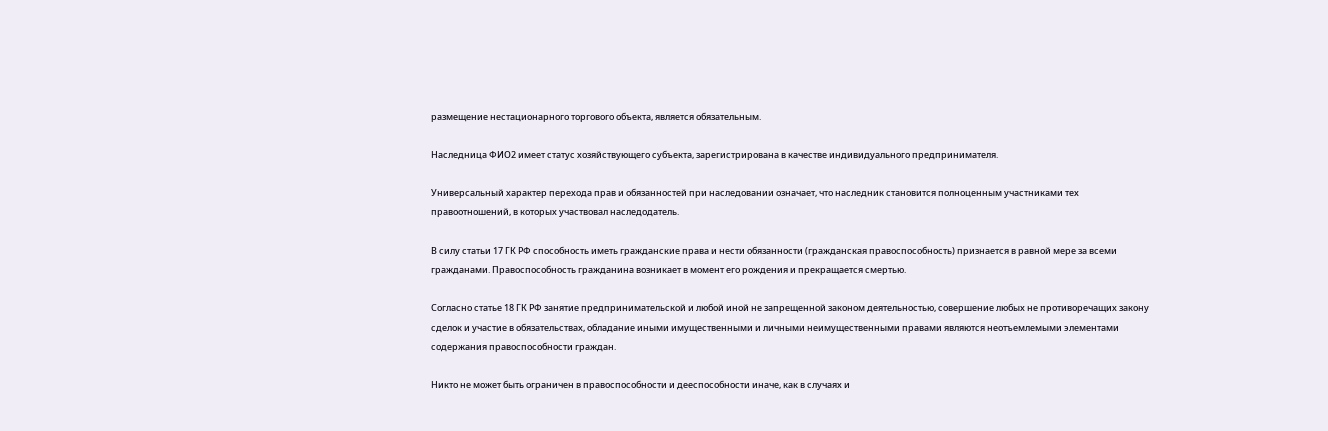размещение нестационарного торгового объекта, является обязательным.

Наследница ФИО2 имеет статус хозяйствующего субъекта, зарегистрирована в качестве индивидуального предпринимателя.

Универсальный характер перехода прав и обязанностей при наследовании означает, что наследник становится полноценным участниками тех правоотношений, в которых участвовал наследодатель.

В силу статьи 17 ГК РФ способность иметь гражданские права и нести обязанности (гражданская правоспособность) признается в равной мере за всеми гражданами. Правоспособность гражданина возникает в момент его рождения и прекращается смертью.

Согласно статье 18 ГК РФ занятие предпринимательской и любой иной не запрещенной законом деятельностью, совершение любых не противоречащих закону сделок и участие в обязательствах, обладание иными имущественными и личными неимущественными правами являются неотъемлемыми элементами содержания правоспособности граждан.

Никто не может быть ограничен в правоспособности и дееспособности иначе, как в случаях и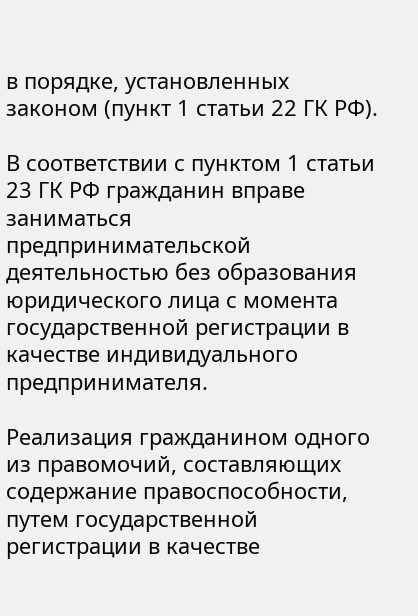в порядке, установленных законом (пункт 1 статьи 22 ГК РФ).

В соответствии с пунктом 1 статьи 23 ГК РФ гражданин вправе заниматься предпринимательской деятельностью без образования юридического лица с момента государственной регистрации в качестве индивидуального предпринимателя.

Реализация гражданином одного из правомочий, составляющих содержание правоспособности, путем государственной регистрации в качестве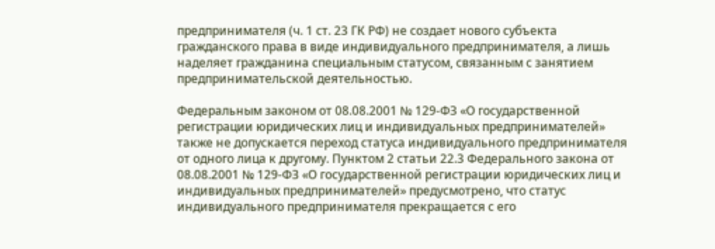предпринимателя (ч. 1 ст. 23 ГК РФ) не создает нового субъекта гражданского права в виде индивидуального предпринимателя, а лишь наделяет гражданина специальным статусом, связанным с занятием предпринимательской деятельностью.

Федеральным законом от 08.08.2001 № 129-ФЗ «О государственной регистрации юридических лиц и индивидуальных предпринимателей» также не допускается переход статуса индивидуального предпринимателя от одного лица к другому. Пунктом 2 статьи 22.3 Федерального закона от 08.08.2001 № 129-ФЗ «О государственной регистрации юридических лиц и индивидуальных предпринимателей» предусмотрено, что статус индивидуального предпринимателя прекращается с его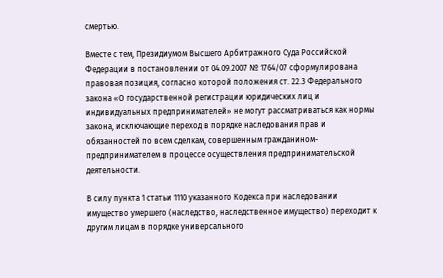смертью.

Вместе с тем, Президиумом Высшего Арбитражного Суда Российской Федерации в постановлении от 04.09.2007 № 1764/07 сформулирована правовая позиция, согласно которой положения ст. 22.3 Федерального закона «О государственной регистрации юридических лиц и индивидуальных предпринимателей» не могут рассматриваться как нормы закона, исключающие переход в порядке наследования прав и обязанностей по всем сделкам, совершенным гражданином-предпринимателем в процессе осуществления предпринимательской деятельности.

В силу пункта 1 статьи 1110 указанного Кодекса при наследовании имущество умершего (наследство, наследственное имущество) переходит к другим лицам в порядке универсального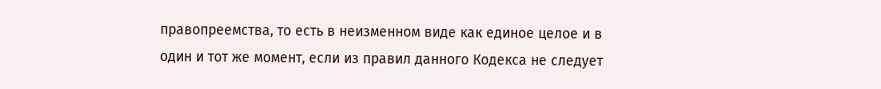правопреемства, то есть в неизменном виде как единое целое и в один и тот же момент, если из правил данного Кодекса не следует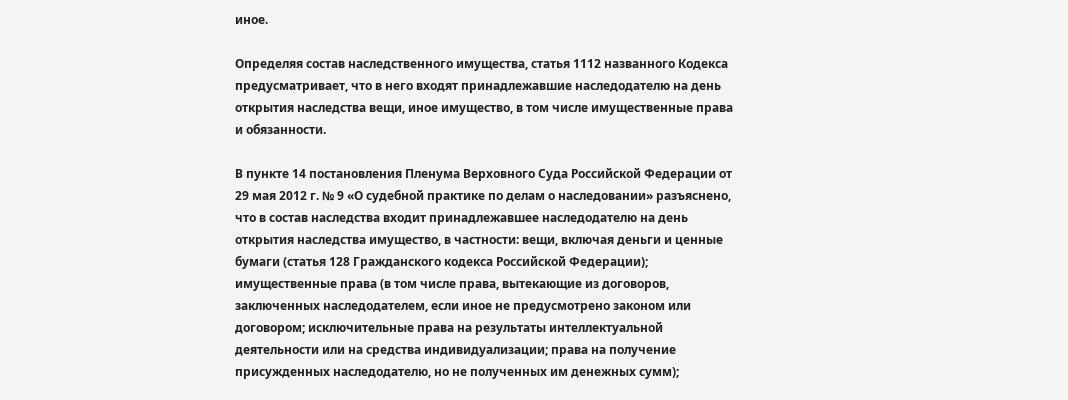иное.

Определяя состав наследственного имущества, статья 1112 названного Кодекса предусматривает, что в него входят принадлежавшие наследодателю на день открытия наследства вещи, иное имущество, в том числе имущественные права и обязанности.

В пункте 14 постановления Пленума Верховного Суда Российской Федерации от 29 мая 2012 г. № 9 «О судебной практике по делам о наследовании» разъяснено, что в состав наследства входит принадлежавшее наследодателю на день открытия наследства имущество, в частности: вещи, включая деньги и ценные бумаги (статья 128 Гражданского кодекса Российской Федерации); имущественные права (в том числе права, вытекающие из договоров, заключенных наследодателем, если иное не предусмотрено законом или договором; исключительные права на результаты интеллектуальной деятельности или на средства индивидуализации; права на получение присужденных наследодателю, но не полученных им денежных сумм);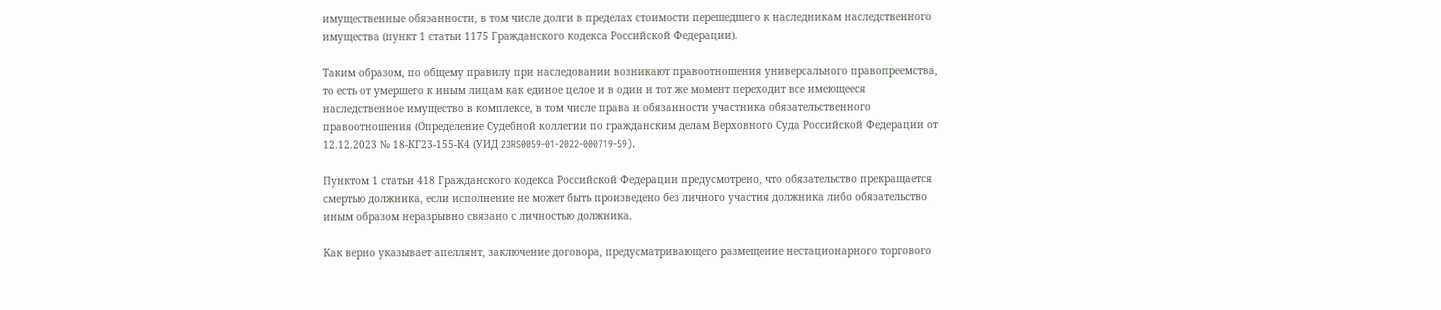имущественные обязанности, в том числе долги в пределах стоимости перешедшего к наследникам наследственного имущества (пункт 1 статьи 1175 Гражданского кодекса Российской Федерации).

Таким образом, по общему правилу при наследовании возникают правоотношения универсального правопреемства, то есть от умершего к иным лицам как единое целое и в один и тот же момент переходит все имеющееся наследственное имущество в комплексе, в том числе права и обязанности участника обязательственного правоотношения (Определение Судебной коллегии по гражданским делам Верховного Суда Российской Федерации от 12.12.2023 № 18-КГ23-155-К4 (УИД 23RS0059-01-2022-000719-59).

Пунктом 1 статьи 418 Гражданского кодекса Российской Федерации предусмотрено, что обязательство прекращается смертью должника, если исполнение не может быть произведено без личного участия должника либо обязательство иным образом неразрывно связано с личностью должника.

Как верно указывает апеллянт, заключение договора, предусматривающего размещение нестационарного торгового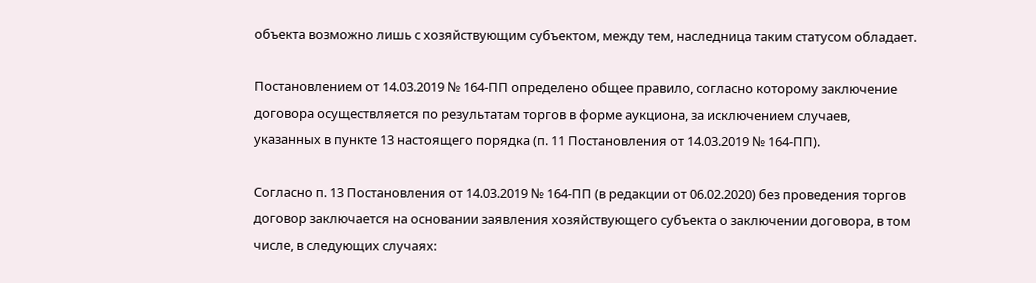объекта возможно лишь с хозяйствующим субъектом, между тем, наследница таким статусом обладает.

Постановлением от 14.03.2019 № 164-ПП определено общее правило, согласно которому заключение договора осуществляется по результатам торгов в форме аукциона, за исключением случаев, указанных в пункте 13 настоящего порядка (п. 11 Постановления от 14.03.2019 № 164-ПП).

Согласно п. 13 Постановления от 14.03.2019 № 164-ПП (в редакции от 06.02.2020) без проведения торгов договор заключается на основании заявления хозяйствующего субъекта о заключении договора, в том числе, в следующих случаях: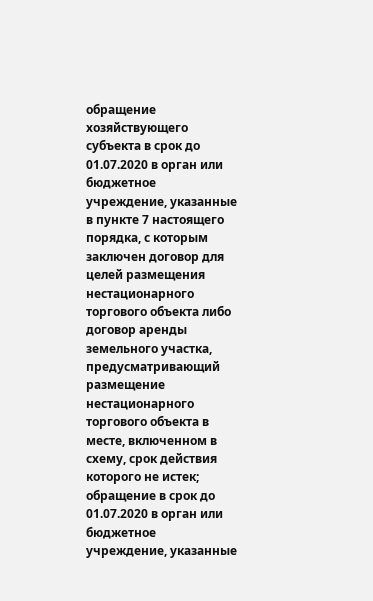обращение хозяйствующего субъекта в срок до 01.07.2020 в орган или бюджетное учреждение, указанные в пункте 7 настоящего порядка, с которым заключен договор для целей размещения нестационарного торгового объекта либо договор аренды земельного участка, предусматривающий размещение нестационарного торгового объекта в месте, включенном в схему, срок действия которого не истек; обращение в срок до 01.07.2020 в орган или бюджетное учреждение, указанные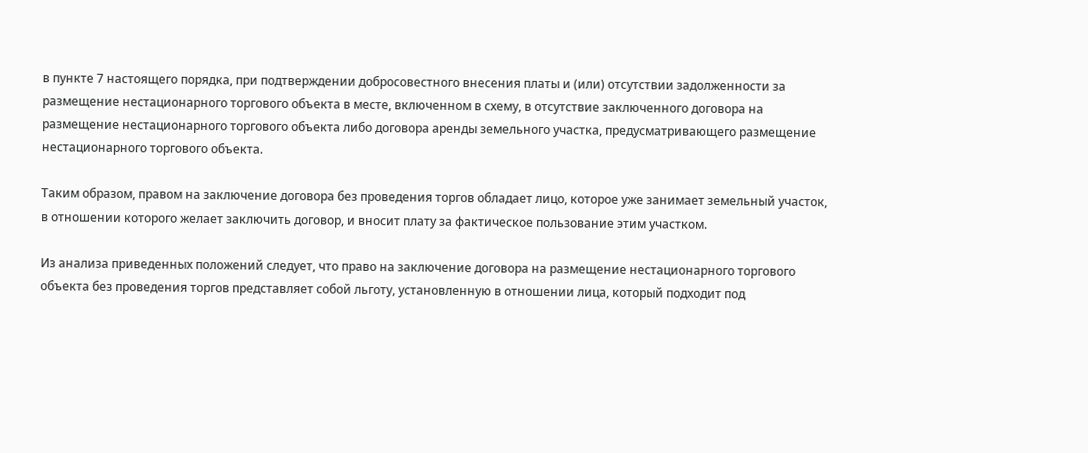в пункте 7 настоящего порядка, при подтверждении добросовестного внесения платы и (или) отсутствии задолженности за размещение нестационарного торгового объекта в месте, включенном в схему, в отсутствие заключенного договора на размещение нестационарного торгового объекта либо договора аренды земельного участка, предусматривающего размещение нестационарного торгового объекта.

Таким образом, правом на заключение договора без проведения торгов обладает лицо, которое уже занимает земельный участок, в отношении которого желает заключить договор, и вносит плату за фактическое пользование этим участком.

Из анализа приведенных положений следует, что право на заключение договора на размещение нестационарного торгового объекта без проведения торгов представляет собой льготу, установленную в отношении лица, который подходит под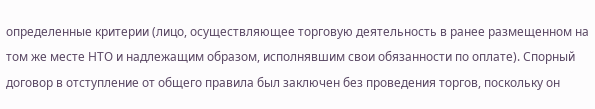определенные критерии (лицо, осуществляющее торговую деятельность в ранее размещенном на том же месте НТО и надлежащим образом, исполнявшим свои обязанности по оплате). Спорный договор в отступление от общего правила был заключен без проведения торгов, поскольку он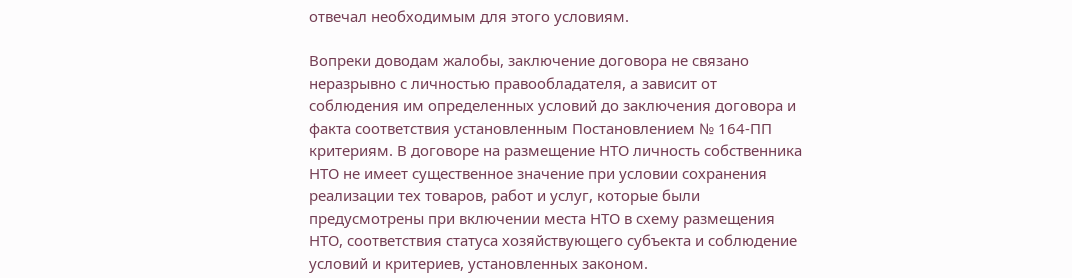отвечал необходимым для этого условиям.

Вопреки доводам жалобы, заключение договора не связано неразрывно с личностью правообладателя, а зависит от соблюдения им определенных условий до заключения договора и факта соответствия установленным Постановлением № 164-ПП критериям. В договоре на размещение НТО личность собственника НТО не имеет существенное значение при условии сохранения реализации тех товаров, работ и услуг, которые были предусмотрены при включении места НТО в схему размещения НТО, соответствия статуса хозяйствующего субъекта и соблюдение условий и критериев, установленных законом.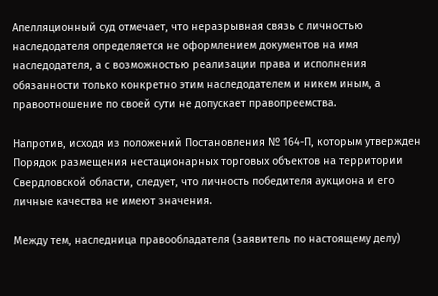Апелляционный суд отмечает, что неразрывная связь с личностью наследодателя определяется не оформлением документов на имя наследодателя, а с возможностью реализации права и исполнения обязанности только конкретно этим наследодателем и никем иным, а правоотношение по своей сути не допускает правопреемства.

Напротив, исходя из положений Постановления № 164-П, которым утвержден Порядок размещения нестационарных торговых объектов на территории Свердловской области, следует, что личность победителя аукциона и его личные качества не имеют значения.

Между тем, наследница правообладателя (заявитель по настоящему делу)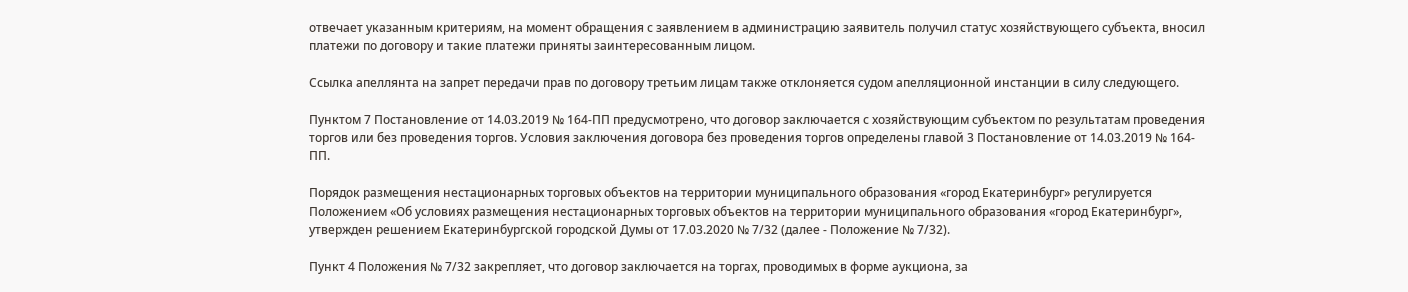отвечает указанным критериям, на момент обращения с заявлением в администрацию заявитель получил статус хозяйствующего субъекта, вносил платежи по договору и такие платежи приняты заинтересованным лицом.

Ссылка апеллянта на запрет передачи прав по договору третьим лицам также отклоняется судом апелляционной инстанции в силу следующего.

Пунктом 7 Постановление от 14.03.2019 № 164-ПП предусмотрено, что договор заключается с хозяйствующим субъектом по результатам проведения торгов или без проведения торгов. Условия заключения договора без проведения торгов определены главой 3 Постановление от 14.03.2019 № 164-ПП.

Порядок размещения нестационарных торговых объектов на территории муниципального образования «город Екатеринбург» регулируется Положением «Об условиях размещения нестационарных торговых объектов на территории муниципального образования «город Екатеринбург», утвержден решением Екатеринбургской городской Думы от 17.03.2020 № 7/32 (далее - Положение № 7/32).

Пункт 4 Положения № 7/32 закрепляет, что договор заключается на торгах, проводимых в форме аукциона, за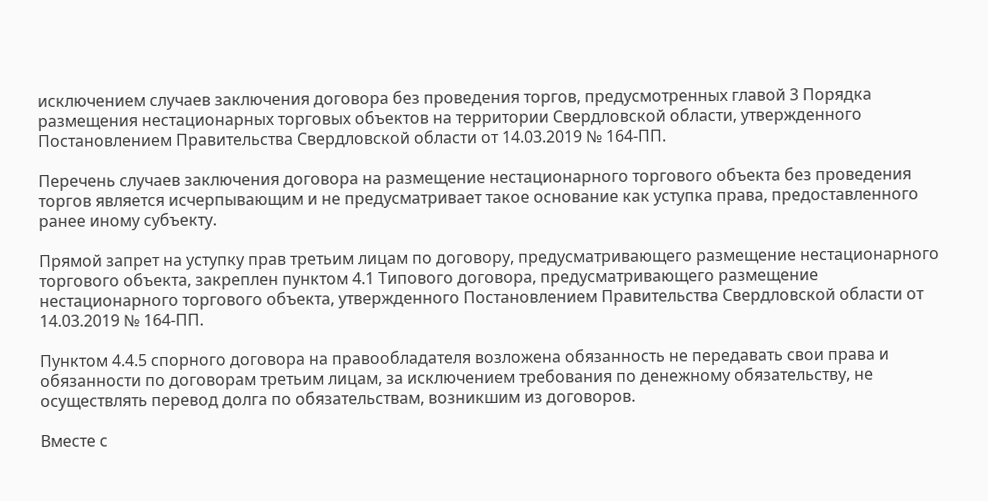исключением случаев заключения договора без проведения торгов, предусмотренных главой 3 Порядка размещения нестационарных торговых объектов на территории Свердловской области, утвержденного Постановлением Правительства Свердловской области от 14.03.2019 № 164-ПП.

Перечень случаев заключения договора на размещение нестационарного торгового объекта без проведения торгов является исчерпывающим и не предусматривает такое основание как уступка права, предоставленного ранее иному субъекту.

Прямой запрет на уступку прав третьим лицам по договору, предусматривающего размещение нестационарного торгового объекта, закреплен пунктом 4.1 Типового договора, предусматривающего размещение нестационарного торгового объекта, утвержденного Постановлением Правительства Свердловской области от 14.03.2019 № 164-ПП.

Пунктом 4.4.5 спорного договора на правообладателя возложена обязанность не передавать свои права и обязанности по договорам третьим лицам, за исключением требования по денежному обязательству, не осуществлять перевод долга по обязательствам, возникшим из договоров.

Вместе с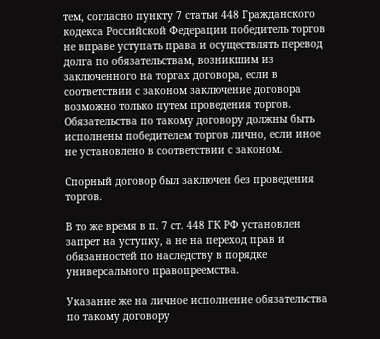тем, согласно пункту 7 статьи 448 Гражданского кодекса Российской Федерации победитель торгов не вправе уступать права и осуществлять перевод долга по обязательствам, возникшим из заключенного на торгах договора, если в соответствии с законом заключение договора возможно только путем проведения торгов. Обязательства по такому договору должны быть исполнены победителем торгов лично, если иное не установлено в соответствии с законом.

Спорный договор был заключен без проведения торгов.

В то же время в п. 7 ст. 448 ГК РФ установлен запрет на уступку, а не на переход прав и обязанностей по наследству в порядке универсального правопреемства.

Указание же на личное исполнение обязательства по такому договору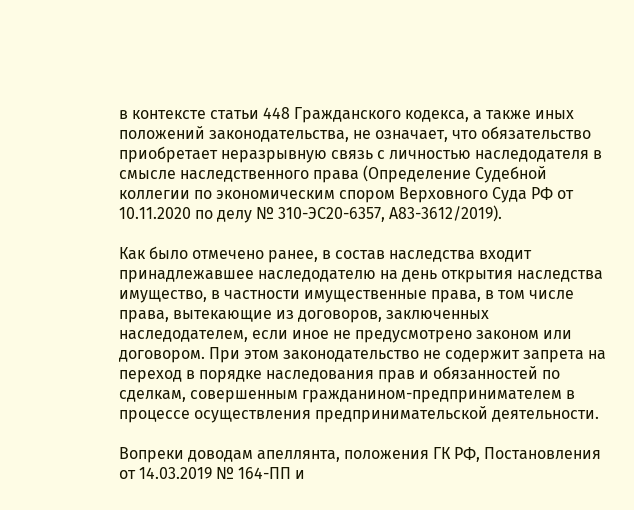в контексте статьи 448 Гражданского кодекса, а также иных положений законодательства, не означает, что обязательство приобретает неразрывную связь с личностью наследодателя в смысле наследственного права (Определение Судебной коллегии по экономическим спором Верховного Суда РФ от 10.11.2020 по делу № 310-ЭС20-6357, А83-3612/2019).

Как было отмечено ранее, в состав наследства входит принадлежавшее наследодателю на день открытия наследства имущество, в частности имущественные права, в том числе права, вытекающие из договоров, заключенных наследодателем, если иное не предусмотрено законом или договором. При этом законодательство не содержит запрета на переход в порядке наследования прав и обязанностей по сделкам, совершенным гражданином-предпринимателем в процессе осуществления предпринимательской деятельности.

Вопреки доводам апеллянта, положения ГК РФ, Постановления от 14.03.2019 № 164-ПП и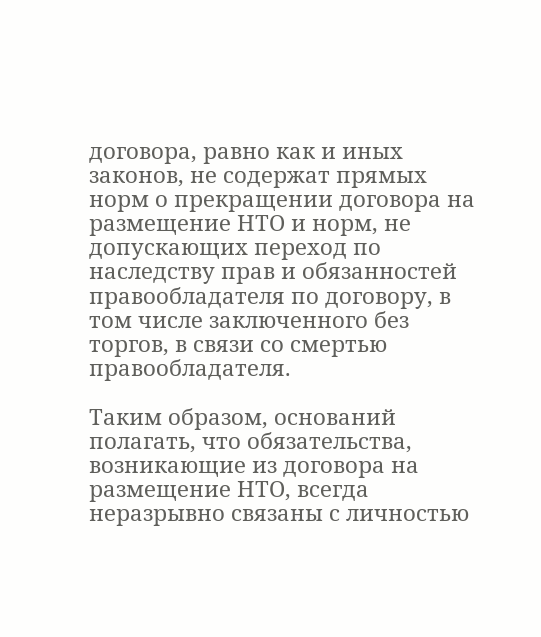договора, равно как и иных законов, не содержат прямых норм о прекращении договора на размещение НТО и норм, не допускающих переход по наследству прав и обязанностей правообладателя по договору, в том числе заключенного без торгов, в связи со смертью правообладателя.

Таким образом, оснований полагать, что обязательства, возникающие из договора на размещение НТО, всегда неразрывно связаны с личностью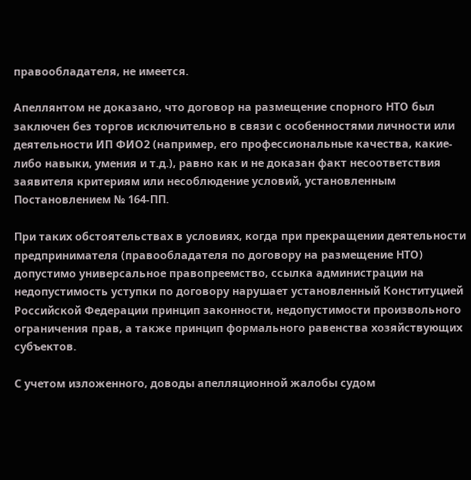правообладателя, не имеется.

Апеллянтом не доказано, что договор на размещение спорного НТО был заключен без торгов исключительно в связи с особенностями личности или деятельности ИП ФИО2 (например, его профессиональные качества, какие-либо навыки, умения и т.д.), равно как и не доказан факт несоответствия заявителя критериям или несоблюдение условий, установленным Постановлением № 164-ПП.

При таких обстоятельствах в условиях, когда при прекращении деятельности предпринимателя (правообладателя по договору на размещение НТО) допустимо универсальное правопреемство, ссылка администрации на недопустимость уступки по договору нарушает установленный Конституцией Российской Федерации принцип законности, недопустимости произвольного ограничения прав, а также принцип формального равенства хозяйствующих субъектов.

С учетом изложенного, доводы апелляционной жалобы судом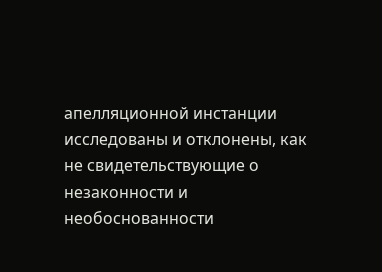апелляционной инстанции исследованы и отклонены, как не свидетельствующие о незаконности и необоснованности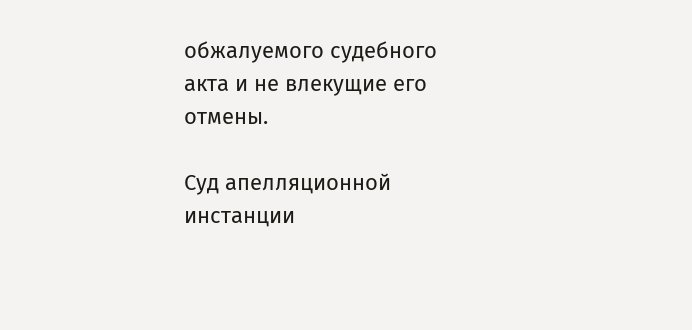обжалуемого судебного акта и не влекущие его отмены.

Суд апелляционной инстанции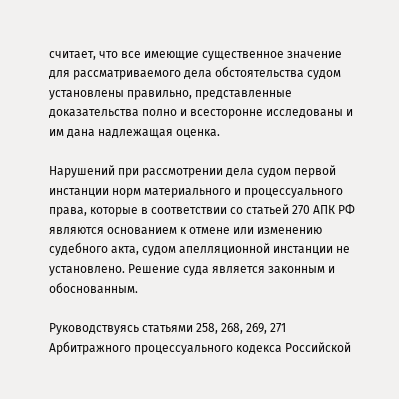считает, что все имеющие существенное значение для рассматриваемого дела обстоятельства судом установлены правильно, представленные доказательства полно и всесторонне исследованы и им дана надлежащая оценка.

Нарушений при рассмотрении дела судом первой инстанции норм материального и процессуального права, которые в соответствии со статьей 270 АПК РФ являются основанием к отмене или изменению судебного акта, судом апелляционной инстанции не установлено. Решение суда является законным и обоснованным.

Руководствуясь статьями 258, 268, 269, 271 Арбитражного процессуального кодекса Российской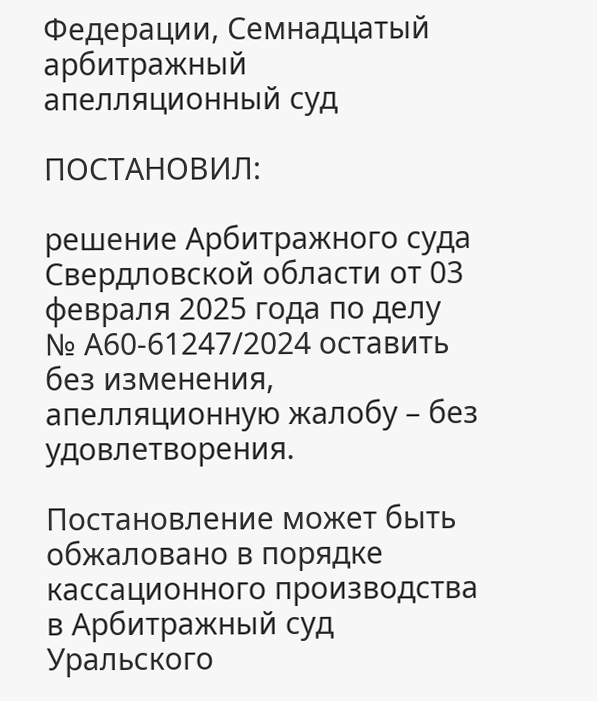Федерации, Семнадцатый арбитражный апелляционный суд

ПОСТАНОВИЛ:

решение Арбитражного суда Свердловской области от 03 февраля 2025 года по делу № А60-61247/2024 оставить без изменения, апелляционную жалобу – без удовлетворения.

Постановление может быть обжаловано в порядке кассационного производства в Арбитражный суд Уральского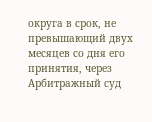округа в срок, не превышающий двух месяцев со дня его принятия, через Арбитражный суд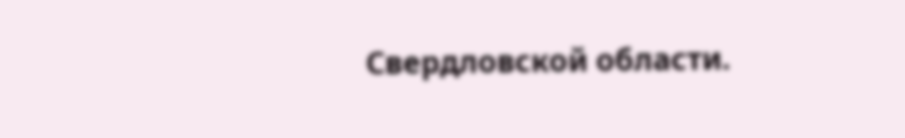Свердловской области.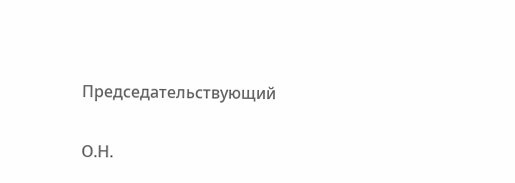Председательствующий

О.Н.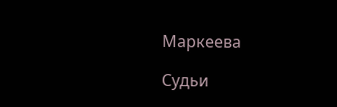Маркеева

Судьи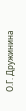О.Г. Дружинина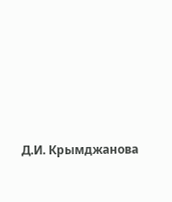Д.И. Крымджанова